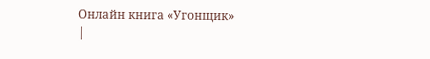Онлайн книга «Угонщик»
|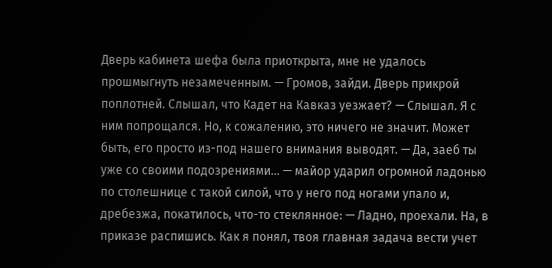Дверь кабинета шефа была приоткрыта, мне не удалось прошмыгнуть незамеченным. — Громов, зайди. Дверь прикрой поплотней. Слышал, что Кадет на Кавказ уезжает? — Слышал. Я с ним попрощался. Но, к сожалению, это ничего не значит. Может быть, его просто из-под нашего внимания выводят. — Да, заеб ты уже со своими подозрениями… — майор ударил огромной ладонью по столешнице с такой силой, что у него под ногами упало и, дребезжа, покатилось, что-то стеклянное: — Ладно, проехали. На, в приказе распишись. Как я понял, твоя главная задача вести учет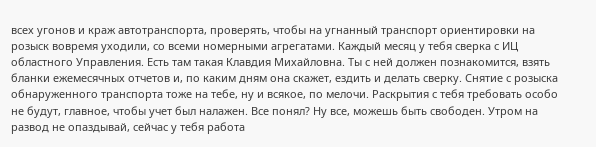всех угонов и краж автотранспорта, проверять, чтобы на угнанный транспорт ориентировки на розыск вовремя уходили, со всеми номерными агрегатами. Каждый месяц у тебя сверка с ИЦ областного Управления. Есть там такая Клавдия Михайловна. Ты с ней должен познакомится, взять бланки ежемесячных отчетов и, по каким дням она скажет, ездить и делать сверку. Снятие с розыска обнаруженного транспорта тоже на тебе, ну и всякое, по мелочи. Раскрытия с тебя требовать особо не будут, главное, чтобы учет был налажен. Все понял? Ну все, можешь быть свободен. Утром на развод не опаздывай, сейчас у тебя работа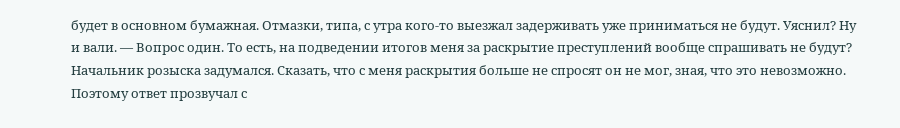будет в основном бумажная. Отмазки, типа, с утра кого-то выезжал задерживать уже приниматься не будут. Уяснил? Ну и вали. — Вопрос один. То есть, на подведении итогов меня за раскрытие преступлений вообще спрашивать не будут? Начальник розыска задумался. Сказать, что с меня раскрытия больше не спросят он не мог, зная, что это невозможно. Поэтому ответ прозвучал с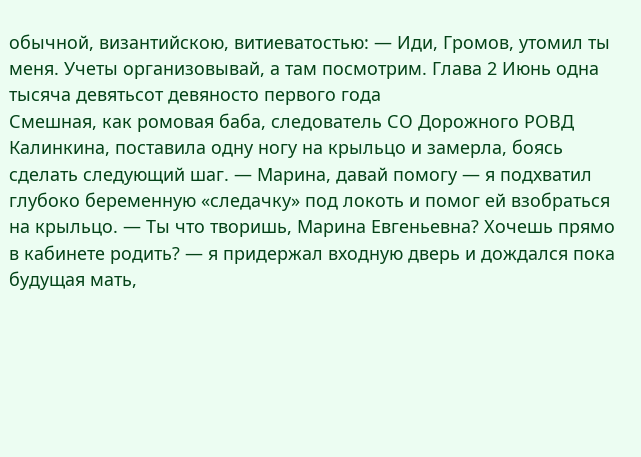обычной, византийскою, витиеватостью: — Иди, Громов, утомил ты меня. Учеты организовывай, а там посмотрим. Глава 2 Июнь одна тысяча девятьсот девяносто первого года
Смешная, как ромовая баба, следователь СО Дорожного РОВД Калинкина, поставила одну ногу на крыльцо и замерла, боясь сделать следующий шаг. — Марина, давай помогу — я подхватил глубоко беременную «следачку» под локоть и помог ей взобраться на крыльцо. — Ты что творишь, Марина Евгеньевна? Хочешь прямо в кабинете родить? — я придержал входную дверь и дождался пока будущая мать,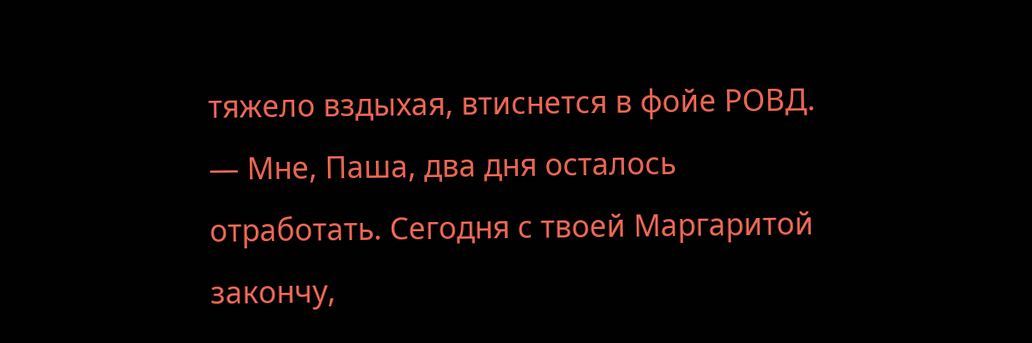тяжело вздыхая, втиснется в фойе РОВД. — Мне, Паша, два дня осталось отработать. Сегодня с твоей Маргаритой закончу,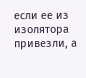если ее из изолятора привезли, а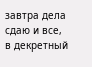завтра дела сдаю и все, в декретный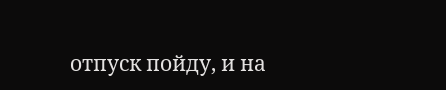отпуск пойду, и на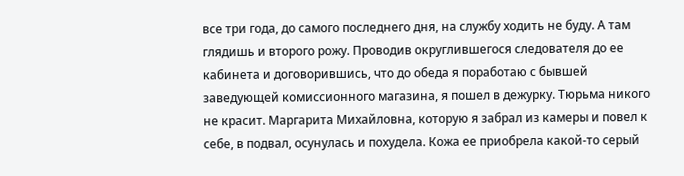все три года, до самого последнего дня, на службу ходить не буду. А там глядишь и второго рожу. Проводив округлившегося следователя до ее кабинета и договорившись, что до обеда я поработаю с бывшей заведующей комиссионного магазина, я пошел в дежурку. Тюрьма никого не красит. Маргарита Михайловна, которую я забрал из камеры и повел к себе, в подвал, осунулась и похудела. Кожа ее приобрела какой-то серый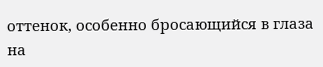оттенок, особенно бросающийся в глаза на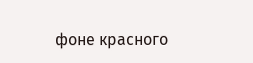фоне красного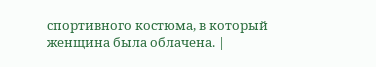спортивного костюма, в который женщина была облачена. |